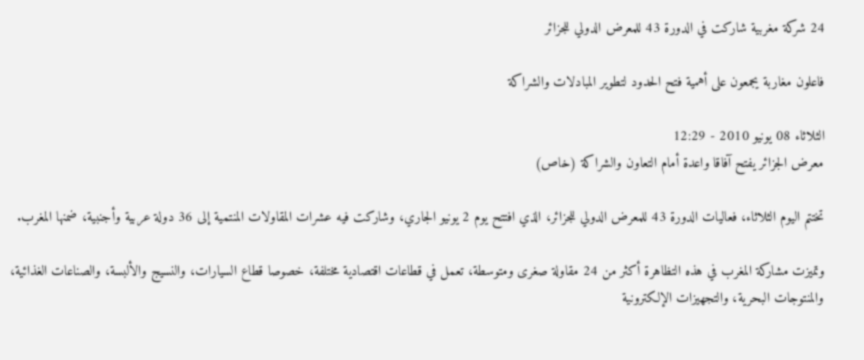24 شركة مغربية شاركت في الدورة 43 للمعرض الدولي للجزائر

فاعلون مغاربة يجمعون على أهمية فتح الحدود لتطوير المبادلات والشراكة

الثلاثاء 08 يونيو 2010 - 12:29
معرض الجزائر يفتح آفاقا واعدة أمام التعاون والشراكة (خاص)

تختتم اليوم الثلاثاء، فعاليات الدورة 43 للمعرض الدولي للجزائر، الذي افتتح يوم 2 يونيو الجاري، وشاركت فيه عشرات المقاولات المنتمية إلى 36 دولة عربية وأجنبية، ضمنها المغرب.

وتميزت مشاركة المغرب في هذه التظاهرة أكثر من 24 مقاولة صغرى ومتوسطة، تعمل في قطاعات اقتصادية مختلفة، خصوصا قطاع السيارات، والنسيج والألبسة، والصناعات الغذائية، والمنتوجات البحرية، والتجهيزات الإلكترونية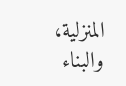المنزلية، والبناء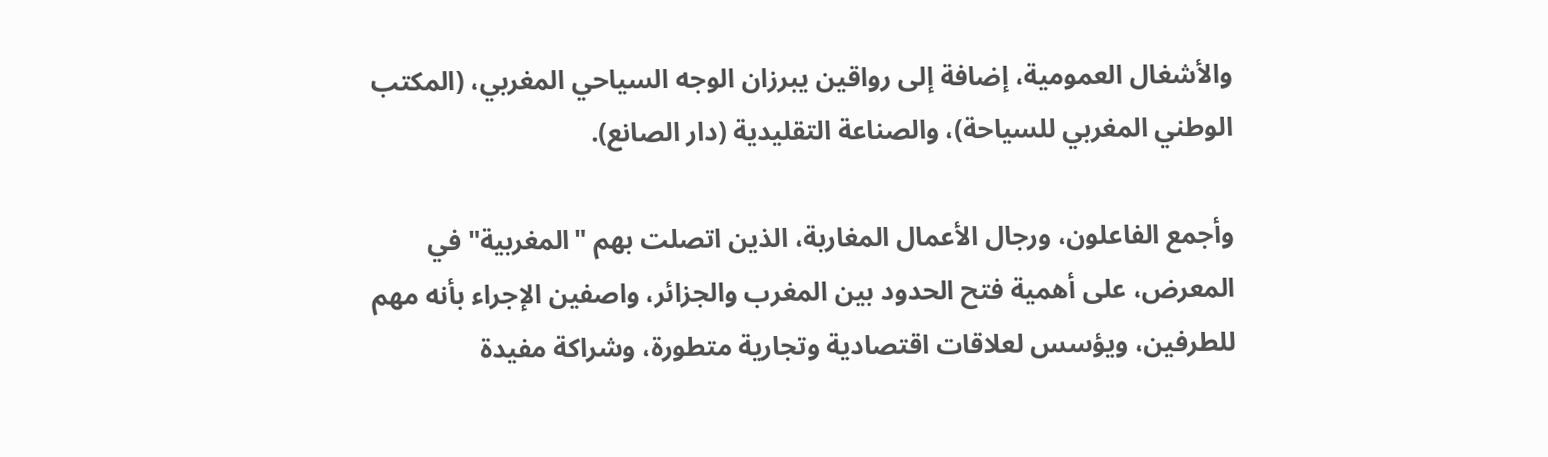والأشغال العمومية، إضافة إلى رواقين يبرزان الوجه السياحي المغربي، (المكتب الوطني المغربي للسياحة)، والصناعة التقليدية (دار الصانع).

وأجمع الفاعلون، ورجال الأعمال المغاربة، الذين اتصلت بهم "المغربية" في المعرض، على أهمية فتح الحدود بين المغرب والجزائر، واصفين الإجراء بأنه مهم للطرفين، ويؤسس لعلاقات اقتصادية وتجارية متطورة، وشراكة مفيدة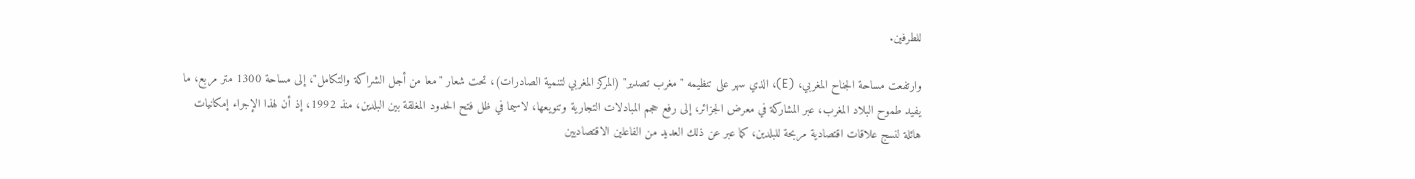للطرفين.

وارتفعت مساحة الجناح المغربي، (E)، الذي سهر على تنظيمه "مغرب تصدير" (المركز المغربي لتنمية الصادرات)، تحت شعار "معا من أجل الشراكة والتكامل"، إلى مساحة 1300 متر مربع، ما يفيد طموح البلاد المغرب، عبر المشاركة في معرض الجزائر، إلى رفع حجم المبادلات التجارية وتنويعها، لاسيما في ظل فتح الحدود المغلقة بين البلدين، منذ 1992، إذ أن لهذا الإجراء إمكانيات هائلة لنسج علاقات اقتصادية مربحة للبلدين، كما عبر عن ذلك العديد من الفاعلين الاقتصاديين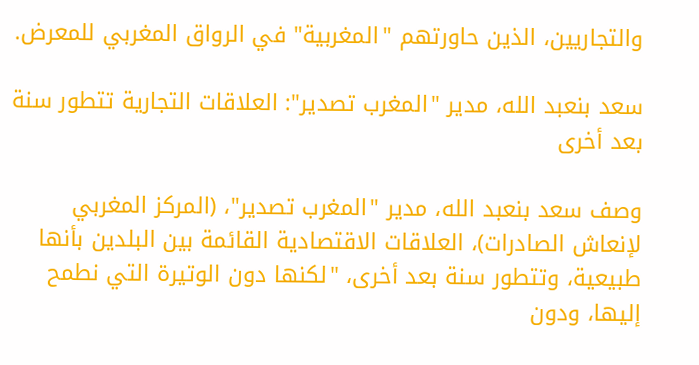والتجاريين، الذين حاورتهم "المغربية" في الرواق المغربي للمعرض.

سعد بنعبد الله، مدير "المغرب تصدير": العلاقات التجارية تتطور سنة بعد أخرى

وصف سعد بنعبد الله، مدير "المغرب تصدير"، (المركز المغربي لإنعاش الصادرات)، العلاقات الاقتصادية القائمة بين البلدين بأنها طبيعية، وتتطور سنة بعد أخرى، "لكنها دون الوتيرة التي نطمح إليها، ودون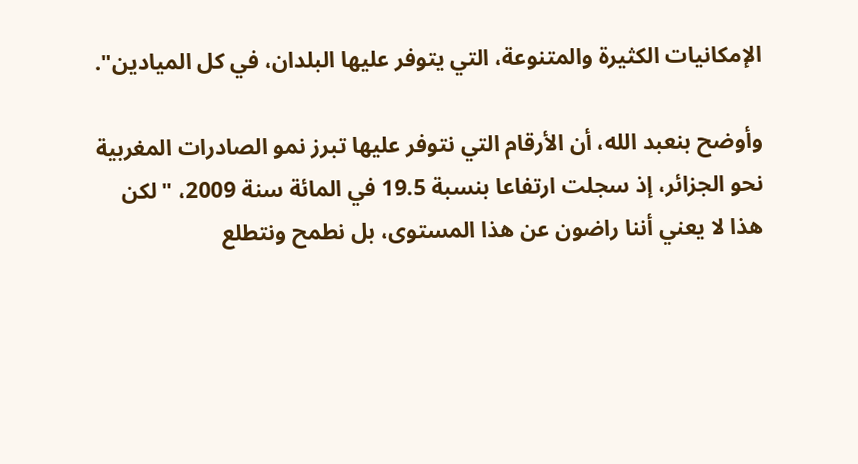الإمكانيات الكثيرة والمتنوعة، التي يتوفر عليها البلدان، في كل الميادين".

وأوضح بنعبد الله، أن الأرقام التي نتوفر عليها تبرز نمو الصادرات المغربية نحو الجزائر، إذ سجلت ارتفاعا بنسبة 19.5 في المائة سنة 2009، "لكن هذا لا يعني أننا راضون عن هذا المستوى، بل نطمح ونتطلع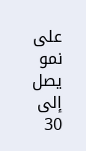على نمو يصل إلى 30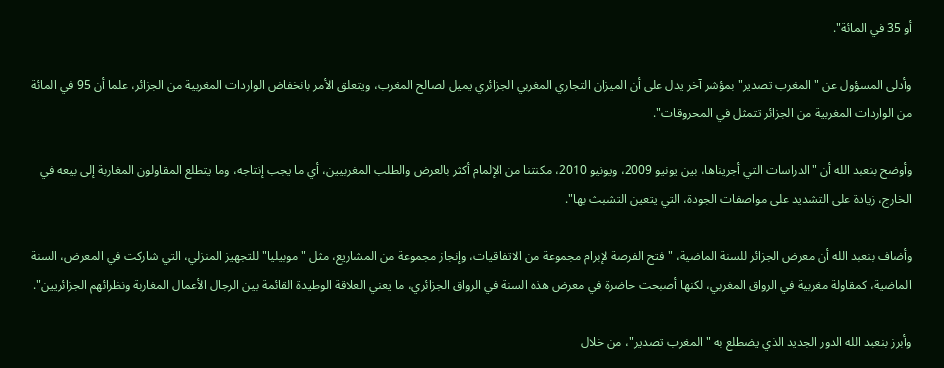أو 35 في المائة".

وأدلى المسؤول عن "المغرب تصدير" بمؤشر آخر يدل على أن الميزان التجاري المغربي الجزائري يميل لصالح المغرب، ويتعلق الأمر بانخفاض الواردات المغربية من الجزائر، علما أن 95 في المائة من الواردات المغربية من الجزائر تتمثل في المحروقات".

وأوضح بنعبد الله أن "الدراسات التي أجريناها، بين يونيو 2009، ويونيو 2010، مكنتنا من الإلمام أكثر بالعرض والطلب المغربيين، أي ما يجب إنتاجه، وما يتطلع المقاولون المغاربة إلى بيعه في الخارج، زيادة على التشديد على مواصفات الجودة، التي يتعين التشبث بها".

وأضاف بنعبد الله أن معرض الجزائر للسنة الماضية، "فتح الفرصة لإبرام مجموعة من الاتفاقيات، وإنجاز مجموعة من المشاريع، مثل "موبيليا" للتجهيز المنزلي، التي شاركت في المعرض، السنة الماضية، كمقاولة مغربية في الرواق المغربي، لكنها أصبحت حاضرة في معرض هذه السنة في الرواق الجزائري، ما يعني العلاقة الوطيدة القائمة بين الرجال الأعمال المغاربة ونظرائهم الجزائريين".

وأبرز بنعبد الله الدور الجديد الذي يضطلع به "المغرب تصدير"، من خلال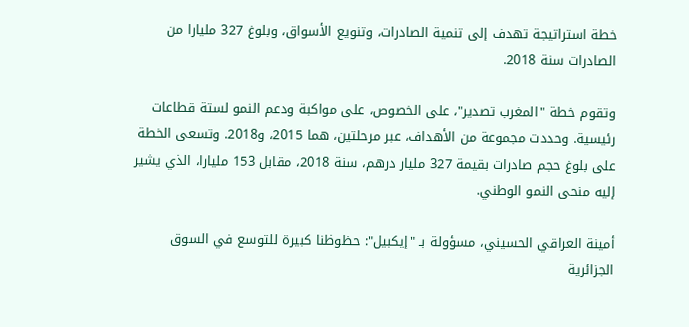خطة استراتيجة تهدف إلى تنمية الصادرات، وتنويع الأسواق، وبلوغ 327 مليارا من الصادرات سنة 2018.

وتقوم خطة "المغرب تصدير"، على الخصوص، على مواكبة ودعم النمو لستة قطاعات رئيسية. وحددت مجموعة من الأهداف، عبر مرحلتين، هما 2015، و2018. وتسعى الخطة على بلوغ حجم صادرات بقيمة 327 مليار درهم، سنة 2018، مقابل 153 مليارا، الذي يشير إليه منحى النمو الوطني.

أمينة العراقي الحسيني، مسؤولة بـ "إيكبيل": حظوظنا كبيرة للتوسع في السوق الجزائرية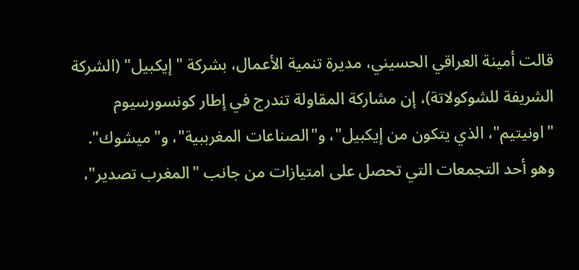قالت أمينة العراقي الحسيني، مديرة تنمية الأعمال، بشركة "إيكبيل" (الشركة الشريفة للشوكولاتة)، إن مشاركة المقاولة تندرج في إطار كونسورسيوم "اونيتيم"، الذي يتكون من إيكبيل"، و"الصناعات المغرببية"، و"ميشوك". وهو أحد التجمعات التي تحصل على امتيازات من جانب "المغرب تصدير"،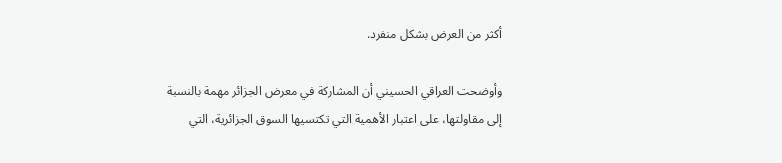أكثر من العرض بشكل منفرد.

وأوضحت العراقي الحسيني أن المشاركة في معرض الجزائر مهمة بالنسبة إلى مقاولتها، على اعتبار الأهمية التي تكتسيها السوق الجزائرية، التي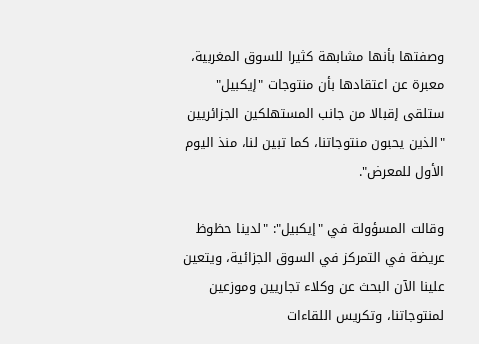وصفتها بأنها مشابهة كثيرا للسوق المغربية، معبرة عن اعتقادها بأن منتوجات "إيكبيل" ستلقى إقبالا من جانب المستهلكين الجزائريين "الذين يحبون منتوجاتنا، كما تبين لنا، منذ اليوم الأول للمعرض".

وقالت المسؤولة في "إيكبيل": "لدينا حظوظ عريضة في التمركز في السوق الجزائية، ويتعين علينا الآن البحث عن وكلاء تجاريين وموزعين لمنتوجاتنا، وتكريس اللقاءات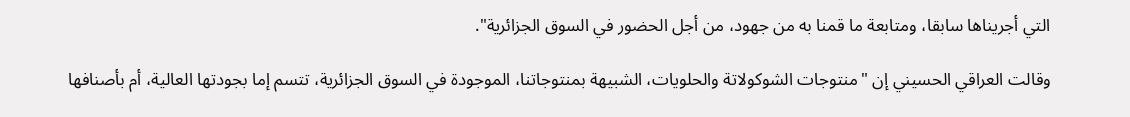التي أجريناها سابقا، ومتابعة ما قمنا به من جهود، من أجل الحضور في السوق الجزائرية".

وقالت العراقي الحسيني إن "منتوجات الشوكولاتة والحلويات، الشبيهة بمنتوجاتنا، الموجودة في السوق الجزائرية، تتسم إما بجودتها العالية، أم بأصنافها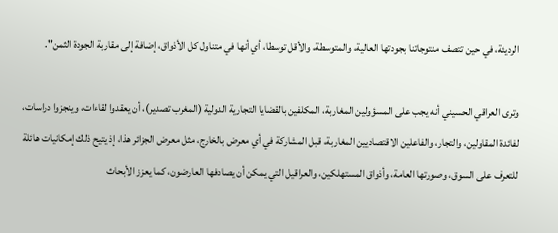الرديئة، في حين تتصف منتوجاتنا بجودتها العالية، والمتوسطة، والأقل توسطا، أي أنها في متناول كل الأذواق، إضافة إلى مقاربة الجودة الثمن".

وترى العراقي الحسيني أنه يجب على المسؤولين المغاربة، المكلفين بالقضايا التجارية الدولية (المغرب تصدير)، أن يعقدوا لقاءات، وينجزوا دراسات، لفائدة المقاولين، والتجار، والفاعلين الاقتصاديين المغاربة، قبل المشاركة في أي معرض بالخارج، مثل معرض الجزائر هذا، إذ يتيح ذلك إمكانيات هائلة للتعرف على السوق، وصورتها العامة، وأذواق المستهلكين، والعراقيل التي يمكن أن يصادفها العارضون، كما يعزز الأبحاث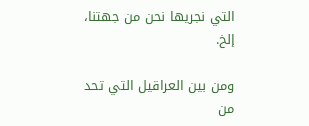التي نجريها نحن من جهتنا، إلخ.

ومن بين العراقيل التي تحد من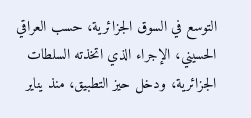التوسع في السوق الجزائرية، حسب العراقي الحسيني، الإجراء الذي اتخذته السلطات الجزائرية، ودخل حيز التطبيق، منذ يناير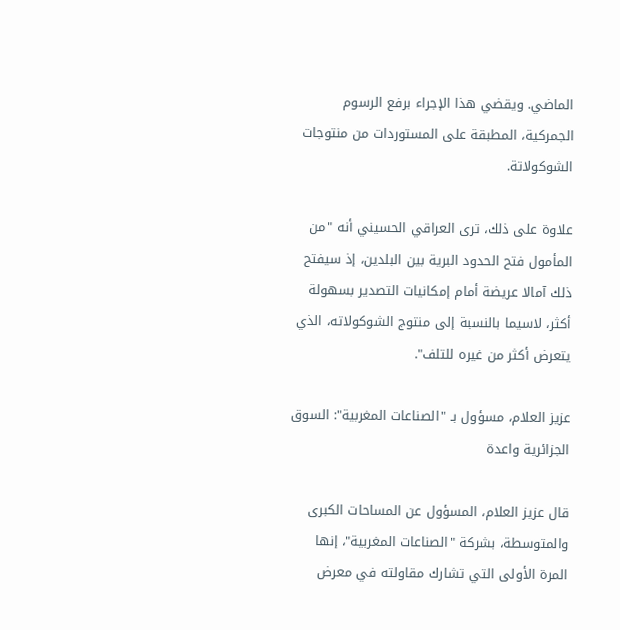الماضي. ويقضي هذا الإجراء برفع الرسوم الجمركية، المطبقة على المستوردات من منتوجات الشوكولاتة.

علاوة على ذلك، ترى العراقي الحسيني أنه "من المأمول فتح الحدود البرية بين البلدين، إذ سيفتح ذلك آمالا عريضة أمام إمكانيات التصدير بسهولة أكثر، لاسيما بالنسبة إلى منتوج الشوكولاته، الذي يتعرض أكثر من غيره للتلف".

عزيز العلام، مسؤول بـ "الصناعات المغربية": السوق الجزائرية واعدة

قال عزيز العلام، المسؤول عن المساحات الكبرى والمتوسطة، بشركة "الصناعات المغربية"، إنها المرة الأولى التي تشارك مقاولته في معرض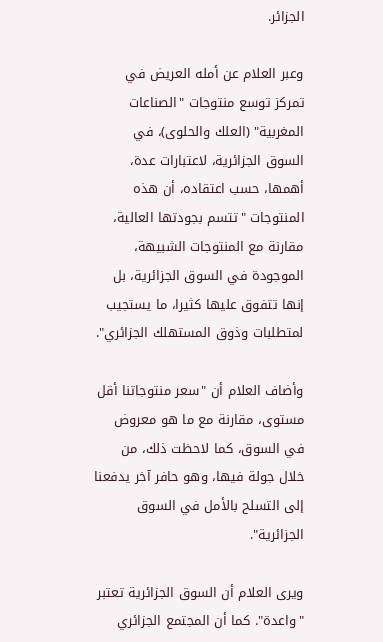الجزائر.

وعبر العلام عن أمله العريض في تمركز توسع منتوجات "الصناعات المغربية" (العلك والحلوى)، في السوق الجزائرية، لاعتبارات عدة، أهمها، حسب اعتقاده، أن هذه المنتوجات "تتسم بجودتها العالية، مقارنة مع المنتوجات الشبيهة، الموجودة في السوق الجزائرية، بل إنها تتفوق عليها كثيرا، ما يستجيب لمتطلبات وذوق المستهلك الجزائري".

وأضاف العلام أن "سعر منتوجاتنا أقل مستوى، مقارنة مع ما هو معروض في السوق، كما لاحظت ذلك، من خلال جولة فيها، وهو حافر آخر يدفعنا إلى التسلح بالأمل في السوق الجزائرية".

ويرى العلام أن السوق الجزائرية تعتبر "واعدة". كما أن المجتمع الجزائري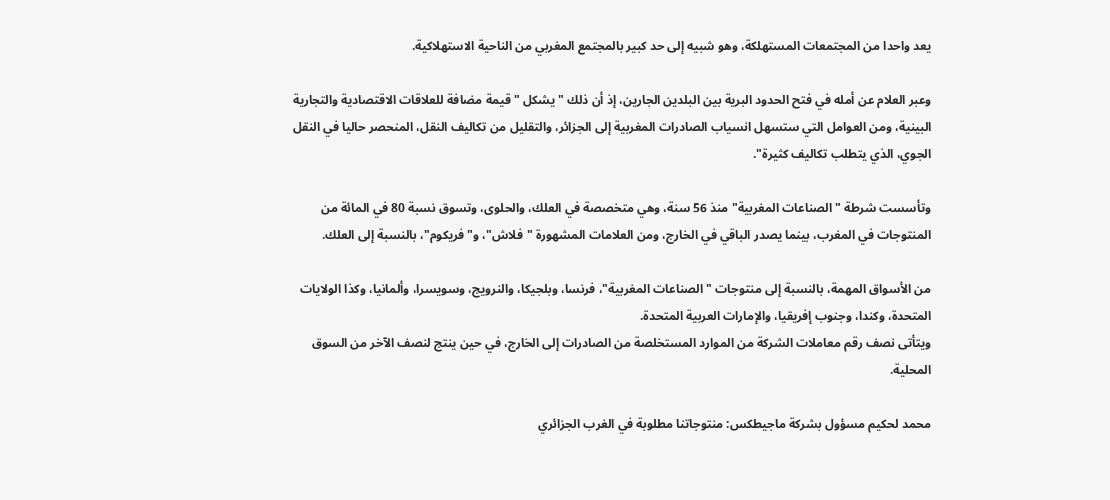يعد واحدا من المجتمعات المستهلكة، وهو شبيه إلى حد كبير بالمجتمع المغربي من الناحية الاستهلاكية.

وعبر العلام عن أمله في فتح الحدود البرية بين البلدين الجارين، إذ أن ذلك "يشكل "قيمة مضافة للعلاقات الاقتصادية والتجارية البينية، ومن العوامل التي ستسهل انسياب الصادرات المغربية إلى الجزائر، والتقليل من تكاليف النقل، المنحصر حاليا في النقل الجوي، الذي يتطلب تكاليف كثيرة".

وتأسست شرطة "الصناعات المغربية" منذ 56 سنة، وهي متخصصة في العلك، والحلوى، وتسوق نسبة 80 في المائة من المنتوجات في المغرب، بينما يصدر الباقي في الخارج، ومن العلامات المشهورة "فلاش"، و"فريكوم"، بالنسبة إلى العلك.

من الأسواق المهمة، بالنسبة إلى منتوجات "الصناعات المغربية"، فرنسا، وبلجيكا، والنرويج، وسويسرا، وألمانيا، وكذا الولايات المتحدة، وكندا، وجنوب إفريقيا، والإمارات العربية المتحدة.
ويتأتى نصف رقم معاملات الشركة من الموارد المستخلصة من الصادرات إلى الخارج، في حين ينتج لنصف الآخر من السوق المحلية.

محمد لحكيم مسؤول بشركة ماجيطكس: منتوجاتنا مطلوبة في الغرب الجزائري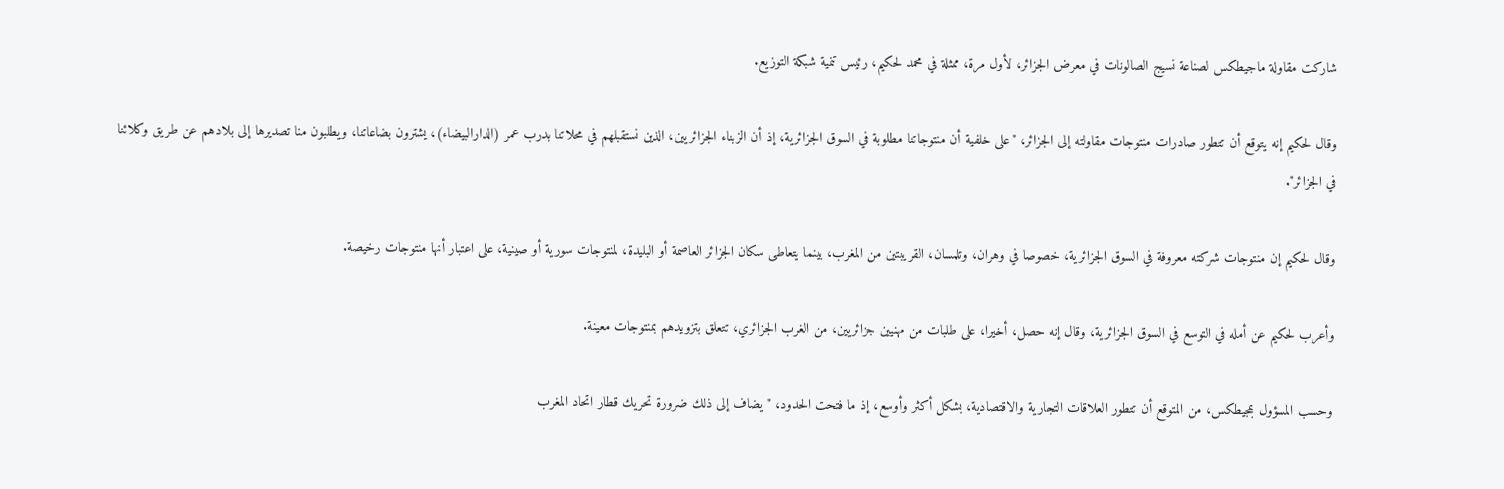شاركت مقاولة ماجيطكس لصناعة نسيج الصالونات في معرض الجزائر، لأول مرة، ممثلة في محمد لحكيم، رئيس تنمية شبكة التوزيع.

وقال لحكيم إنه يتوقع أن تتطور صادرات منتوجات مقاولته إلى الجزائر، "على خلفية أن منتوجاتنا مطلوبة في السوق الجزائرية، إذ أن الزبناء الجزائريين، الذين نستقبلهم في محلاتنا بدرب عمر (الدارالبيضاء)، يشترون بضاعاتنا، ويطلبون منا تصديرها إلى بلادهم عن طريق وكلائنا في الجزائر".

وقال لحكيم إن منتوجات شركته معروفة في السوق الجزائرية، خصوصا في وهران، وتلمسان، القريبتين من المغرب، بينما يتعاطى سكان الجزائر العاصمة أو البليدة، لمنتوجات سورية أو صينية، على اعتبار أنها منتوجات رخيصة.

وأعرب لحكيم عن أمله في التوسع في السوق الجزائرية، وقال إنه حصل، أخيرا، على طلبات من مهنيين جزائريين، من الغرب الجزائري، تتعلق بتزويدهم بمنتوجات معينة.

وحسب المسؤول بمجيطكس، من المتوقع أن تتطور العلاقات التجارية والاقتصادية، بشكل أكثر وأوسع، إذ ما فتحت الحدود، "يضاف إلى ذلك ضرورة تحريك قطار اتحاد المغرب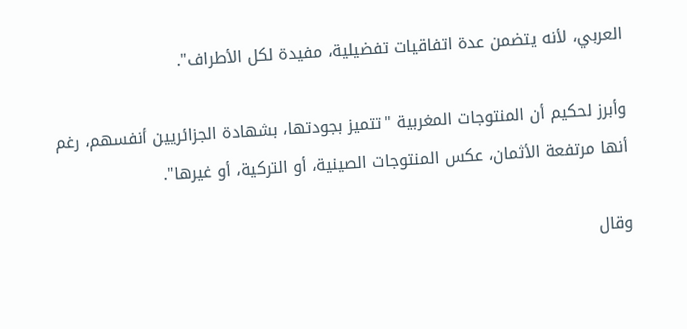العربي، لأنه يتضمن عدة اتفاقيات تفضيلية، مفيدة لكل الأطراف".

وأبرز لحكيم أن المنتوجات المغربية "تتميز بجودتها، بشهادة الجزائريين أنفسهم، رغم أنها مرتفعة الأثمان، عكس المنتوجات الصينية، أو التركية، أو غيرها".

وقال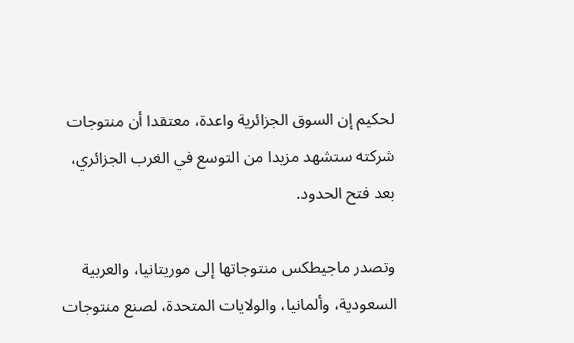لحكيم إن السوق الجزائرية واعدة، معتقدا أن منتوجات شركته ستشهد مزيدا من التوسع في الغرب الجزائري، بعد فتح الحدود.

وتصدر ماجيطكس منتوجاتها إلى موريتانيا، والعربية السعودية، وألمانيا، والولايات المتحدة، لصنع منتوجات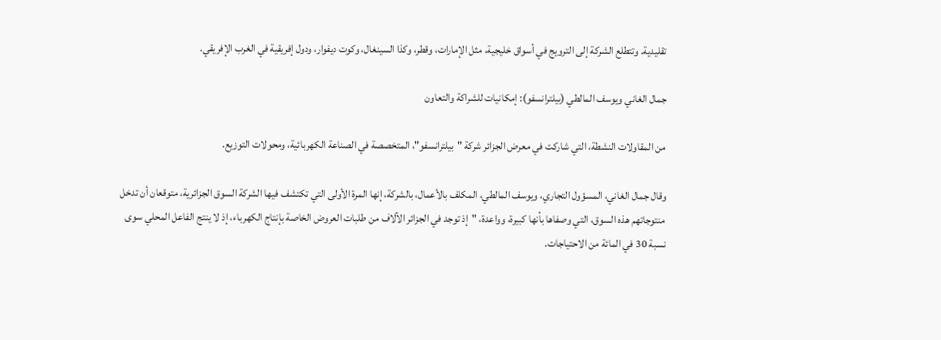تقليدية. وتتطلع الشركة إلى الترويج في أسواق خليجية، مثل الإمارات، وقطر، وكذا السينغال، وكوت ديفوار، ودول إفريقية في الغرب الإفريقي.

جمال الغاني ويوسف المالطي (بيلترانسفو): إمكانيات للشراكة والتعاون

من المقاولات النشطة، التي شاركت في معرض الجزائر شركة "بيلترانسفو"، المتخصصة في الصناعة الكهربائية، ومحولات التوزيع.

وقال جمال الغاني، المسؤول التجاري، ويوسف المالطي، المكلف بالأعمال، بالشركة، إنها المرة الأولى التي تكتشف فيها الشركة السوق الجزائرية، متوقعان أن تدخل منتوجاتهم هذه السوق، التي وصفاها بأنها كبيرة، وواعدة، "إذ توجد في الجزائر الآلاف من طلبات العروض الخاصة بإنتاج الكهرباء، إذ لا ينتج الفاعل المحلي سوى نسبة 30 في المائة من الاحتياجات.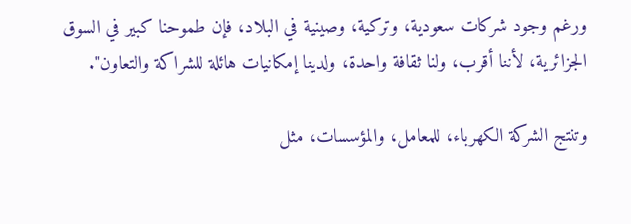ورغم وجود شركات سعودية، وتركية، وصينية في البلاد، فإن طموحنا كبير في السوق الجزائرية، لأننا أقرب، ولنا ثقافة واحدة، ولدينا إمكانيات هائلة للشراكة والتعاون".

وتنتج الشركة الكهرباء، للمعامل، والمؤسسات، مثل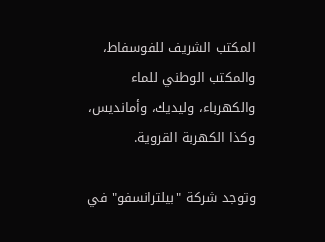المكتب الشريف للفوسفاط، والمكتب الوطني للماء والكهرباء، وليديك، وأمانديس، وكذا الكهربة القروية.

وتوجد شركة "بيلترانسفو" في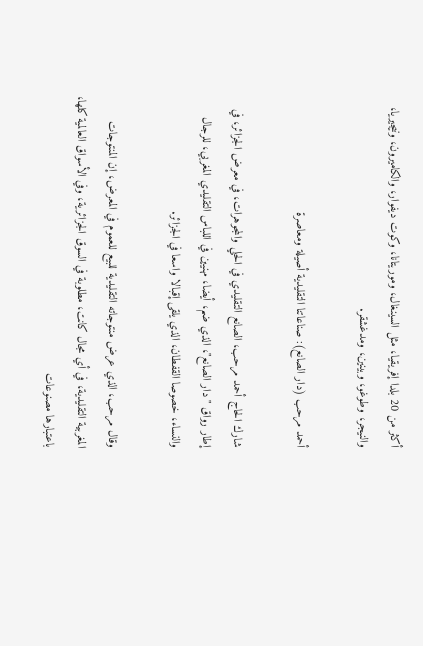أكثر من 20 بلدا إفريقيا، مثل السينغال، وموريتانا، وكوت ديفوار، والكاميرون، ونيجيريا، والنيجر، وطوغو، وبينين، ومدغشقر.

أحمد مرحب (دار الصانع): صناعاتنا التقليدية أصيلة ومعاصرة

شارك الحاج أحمد مرحب، الصانع التقليدي في الحلي والمجوهرات، في معرض الجزائر، في إطار رواق "دار الصانع"، الذي ضم، أيضا، مهنيين في اللباس التقليدي المغربي، للرجال والنساء، خصوصا القفطان، الذي يلقى إقبالا واسعا في الجزائر.

وقال مرحب، الذي عرض منتوجاته التقليدية للبيع للعموم في المعرض، إن المنتوجات المغربية التقليدية، في أي مجال كانت، مطلوبة في السوق الجزائرية، وفي الأسواق العالمية كلها، باعتبارها مصنوعات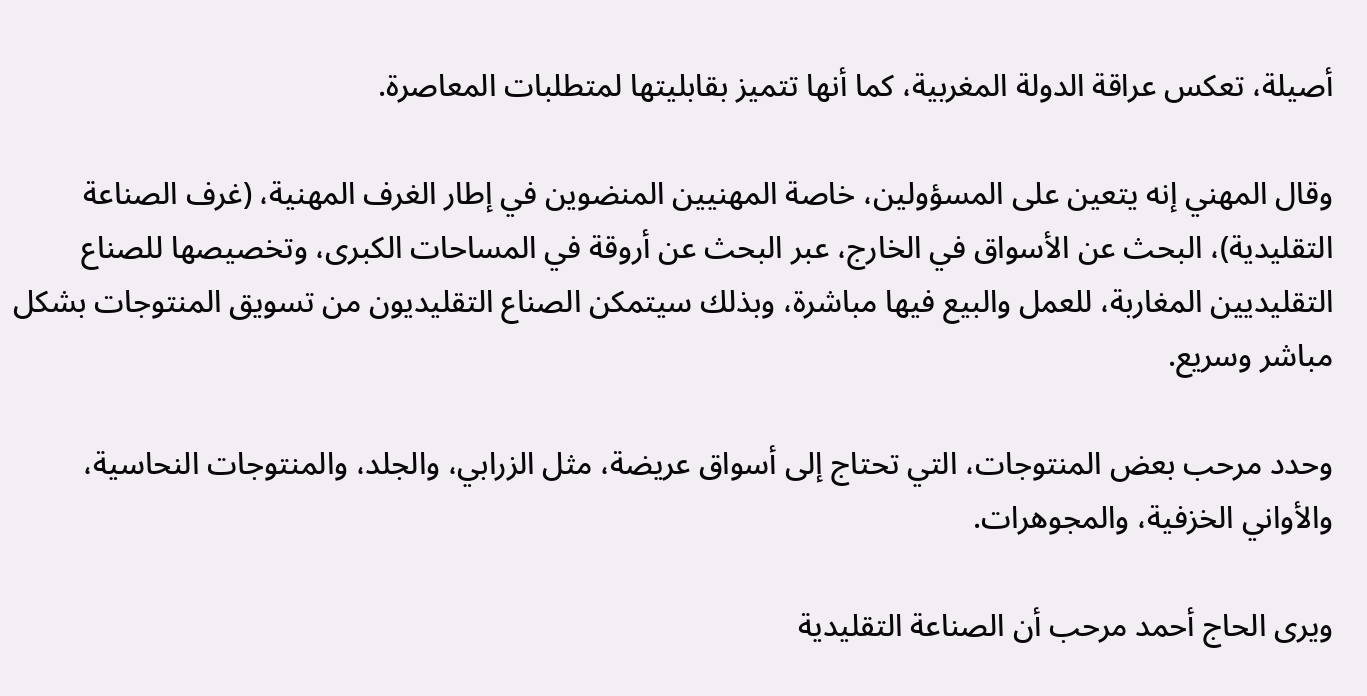أصيلة، تعكس عراقة الدولة المغربية، كما أنها تتميز بقابليتها لمتطلبات المعاصرة.

وقال المهني إنه يتعين على المسؤولين، خاصة المهنيين المنضوين في إطار الغرف المهنية، (غرف الصناعة التقليدية)، البحث عن الأسواق في الخارج، عبر البحث عن أروقة في المساحات الكبرى، وتخصيصها للصناع التقليديين المغاربة، للعمل والبيع فيها مباشرة، وبذلك سيتمكن الصناع التقليديون من تسويق المنتوجات بشكل مباشر وسريع.

وحدد مرحب بعض المنتوجات، التي تحتاج إلى أسواق عريضة، مثل الزرابي، والجلد، والمنتوجات النحاسية، والأواني الخزفية، والمجوهرات.

ويرى الحاج أحمد مرحب أن الصناعة التقليدية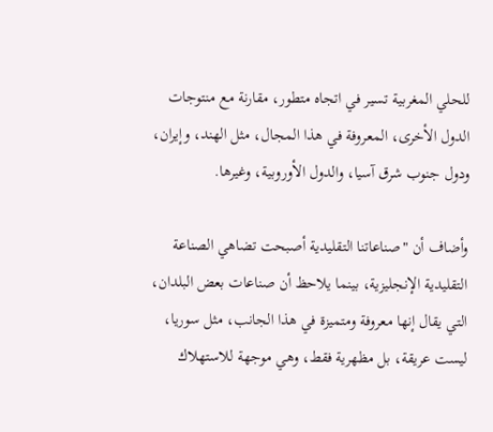للحلي المغربية تسير في اتجاه متطور، مقارنة مع منتوجات الدول الأخرى، المعروفة في هذا المجال، مثل الهند، وإيران، ودول جنوب شرق آسيا، والدول الأوروبية، وغيرها.

وأضاف أن "صناعاتنا التقليدية أصبحت تضاهي الصناعة التقليدية الإنجليزية، بينما يلاحظ أن صناعات بعض البلدان، التي يقال إنها معروفة ومتميزة في هذا الجانب، مثل سوريا، ليست عريقة، بل مظهرية فقط، وهي موجهة للاستهلاك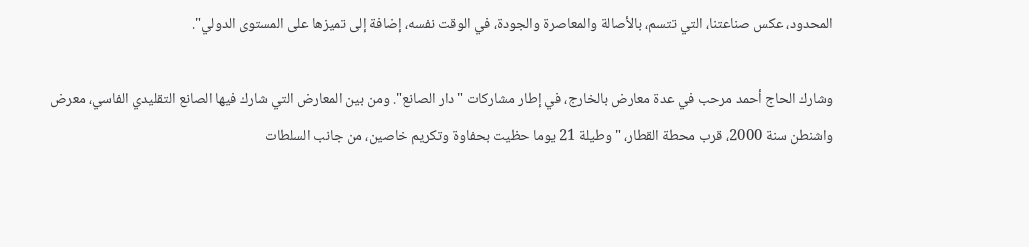المحدود، عكس صناعتنا، التي تتسم، بالأصالة والمعاصرة والجودة، في الوقت نفسه، إضافة إلى تميزها على المستوى الدولي".

وشارك الحاج أحمد مرحب في عدة معارض بالخارج، في إطار مشاركات "دار الصانع". ومن بين المعارض التي شارك فيها الصانع التقليدي الفاسي، معرض واشنطن سنة 2000، قرب محطة القطار، "وطيلة 21 يوما حظيت بحفاوة وتكريم خاصين، من جانب السلطات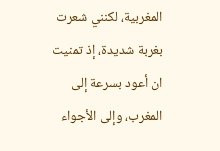المغربية، لكنني شعرت بغربة شديدة، إذ تمنيت ان أعود بسرعة إلى المغرب، وإلى الأجواء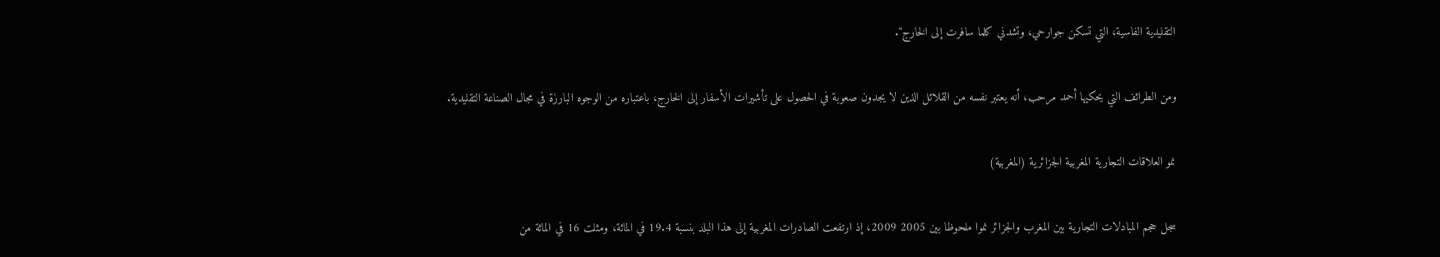التقليدية الفاسية، التي تسكن جوارحي، وتشدني كلما سافرت إلى الخارج".

ومن الطرائف التي يحكيها أحمد مرحب، أنه يعتبر نفسه من القلائل الذين لا يجدون صعوبة في الحصول على تأشيرات الأسفار إلى الخارج، باعتباره من الوجوه البارزة في مجال الصناعة التقليدية.

نمو العلاقات التجارية المغربية الجزائرية (المغربية)

سجل حجم المبادلات التجارية بين المغرب والجزائر نموا ملحوظا بين 2005 2009، إذ ارتفعت الصادرات المغربية إلى هذا البلد بنسبة 19.4 في المائة، ومثلت 16 في المائة من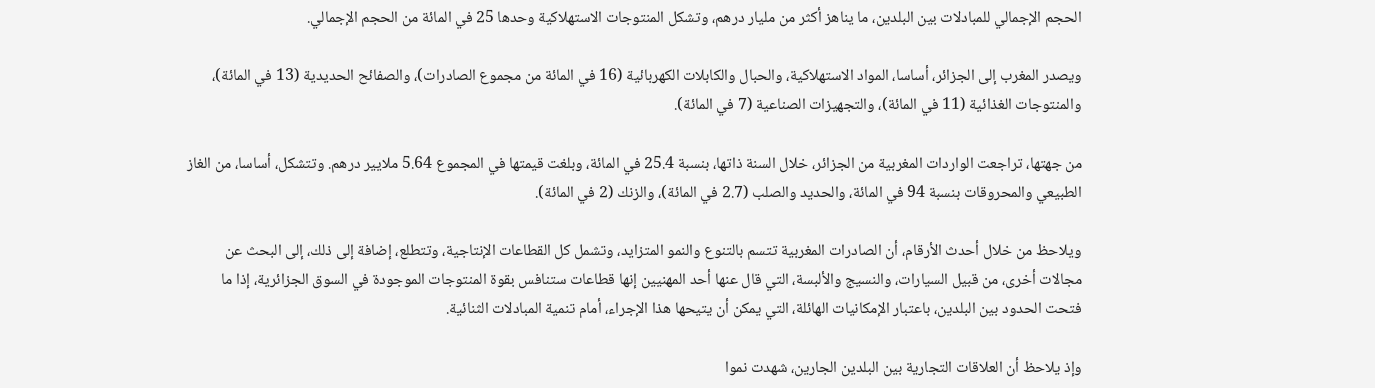الحجم الإجمالي للمبادلات بين البلدين، ما يناهز أكثر من مليار درهم، وتشكل المنتوجات الاستهلاكية وحدها 25 في المائة من الحجم الإجمالي.

ويصدر المغرب إلى الجزائر، أساسا، المواد الاستهلاكية، والحبال والكابلات الكهربائية (16 في المائة من مجموع الصادرات)، والصفائح الحديدية (13 في المائة)، والمنتوجات الغذائية (11 في المائة)، والتجهيزات الصناعية (7 في المائة).

من جهتها، تراجعت الواردات المغربية من الجزائر، خلال السنة ذاتها، بنسبة 25.4 في المائة، وبلغت قيمتها في المجموع 5.64 ملايير درهم. وتتشكل، أساسا، من الغاز الطبيعي والمحروقات بنسبة 94 في المائة، والحديد والصلب (2.7 في المائة)، والزنك (2 في المائة).

ويلاحظ من خلال أحدث الأرقام، أن الصادرات المغربية تتسم بالتنوع والنمو المتزايد، وتشمل كل القطاعات الإنتاجية، وتتطلع، إضافة إلى ذلك، إلى البحث عن مجالات أخرى، من قبيل السيارات، والنسيج والألبسة، التي قال عنها أحد المهنيين إنها قطاعات ستنافس بقوة المنتوجات الموجودة في السوق الجزائرية، إذا ما فتحت الحدود بين البلدين، باعتبار الإمكانيات الهائلة، التي يمكن أن يتيحها هذا الإجراء، أمام تنمية المبادلات الثنائية.

وإذ يلاحظ أن العلاقات التجارية بين البلدين الجارين، شهدت نموا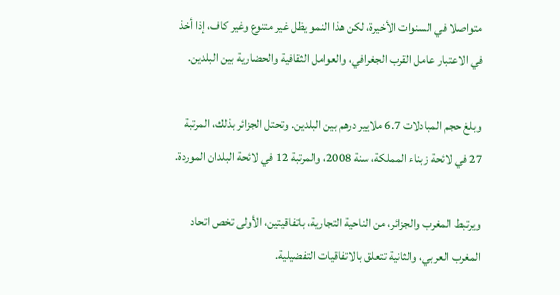متواصلا في السنوات الأخيرة، لكن هذا النمو يظل غير متنوع وغير كاف، إذا أخذ في الاعتبار عامل القرب الجغرافي، والعوامل الثقافية والحضارية بين البلدين.

وبلغ حجم المبادلات 6.7 ملايير درهم بين البلدين. وتحتل الجزائر بذلك، المرتبة 27 في لائحة زبناء المملكة، سنة 2008، والمرتبة 12 في لائحة البلدان الموردة.

ويرتبط المغرب والجزائر، من الناحية التجارية، باتفاقيتين، الأولى تخص اتحاد المغرب العربي، والثانية تتعلق بالاتفاقيات التفضيلية.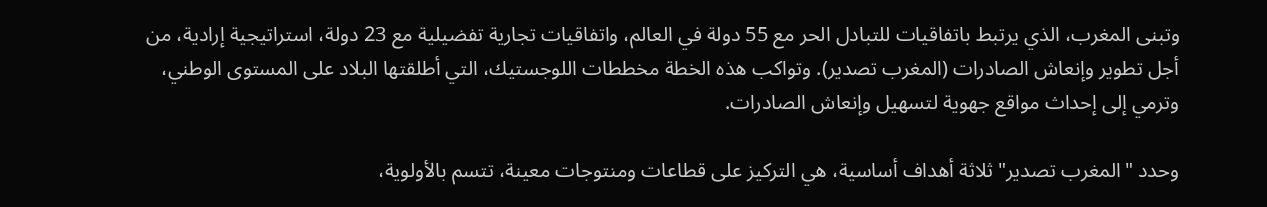وتبنى المغرب، الذي يرتبط باتفاقيات للتبادل الحر مع 55 دولة في العالم، واتفاقيات تجارية تفضيلية مع 23 دولة، استراتيجية إرادية، من أجل تطوير وإنعاش الصادرات (المغرب تصدير). وتواكب هذه الخطة مخططات اللوجستيك، التي أطلقتها البلاد على المستوى الوطني، وترمي إلى إحداث مواقع جهوية لتسهيل وإنعاش الصادرات.

وحدد "المغرب تصدير" ثلاثة أهداف أساسية، هي التركيز على قطاعات ومنتوجات معينة، تتسم بالأولوية،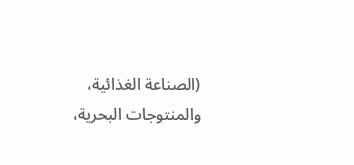(الصناعة الغذائية، والمنتوجات البحرية،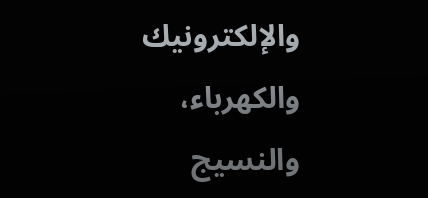والإلكترونيك والكهرباء، والنسيج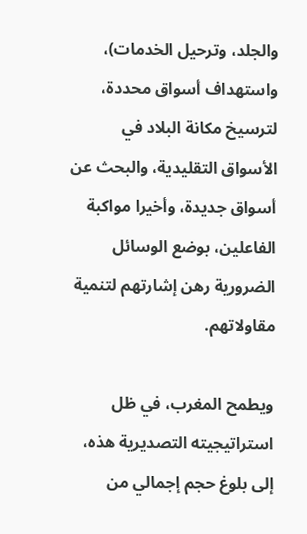والجلد، وترحيل الخدمات)، واستهداف أسواق محددة، لترسيخ مكانة البلاد في الأسواق التقليدية، والبحث عن أسواق جديدة، وأخيرا مواكبة الفاعلين، بوضع الوسائل الضرورية رهن إشارتهم لتنمية مقاولاتهم.

ويطمح المغرب، في ظل استراتيجيته التصديرية هذه، إلى بلوغ حجم إجمالي من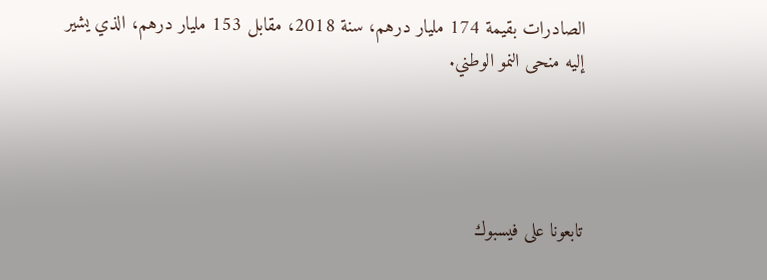الصادرات بقيمة 174 مليار درهم، سنة 2018، مقابل 153 مليار درهم، الذي يشير إليه منحى النمو الوطني.




تابعونا على فيسبوك